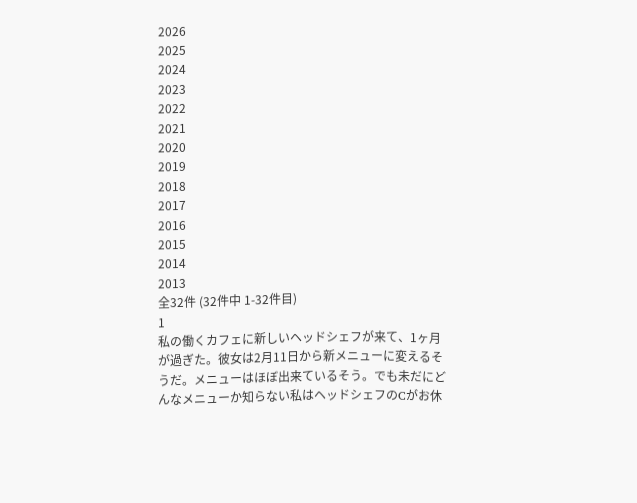2026
2025
2024
2023
2022
2021
2020
2019
2018
2017
2016
2015
2014
2013
全32件 (32件中 1-32件目)
1
私の働くカフェに新しいヘッドシェフが来て、1ヶ月が過ぎた。彼女は2月11日から新メニューに変えるそうだ。メニューはほぼ出来ているそう。でも未だにどんなメニューか知らない私はヘッドシェフのCがお休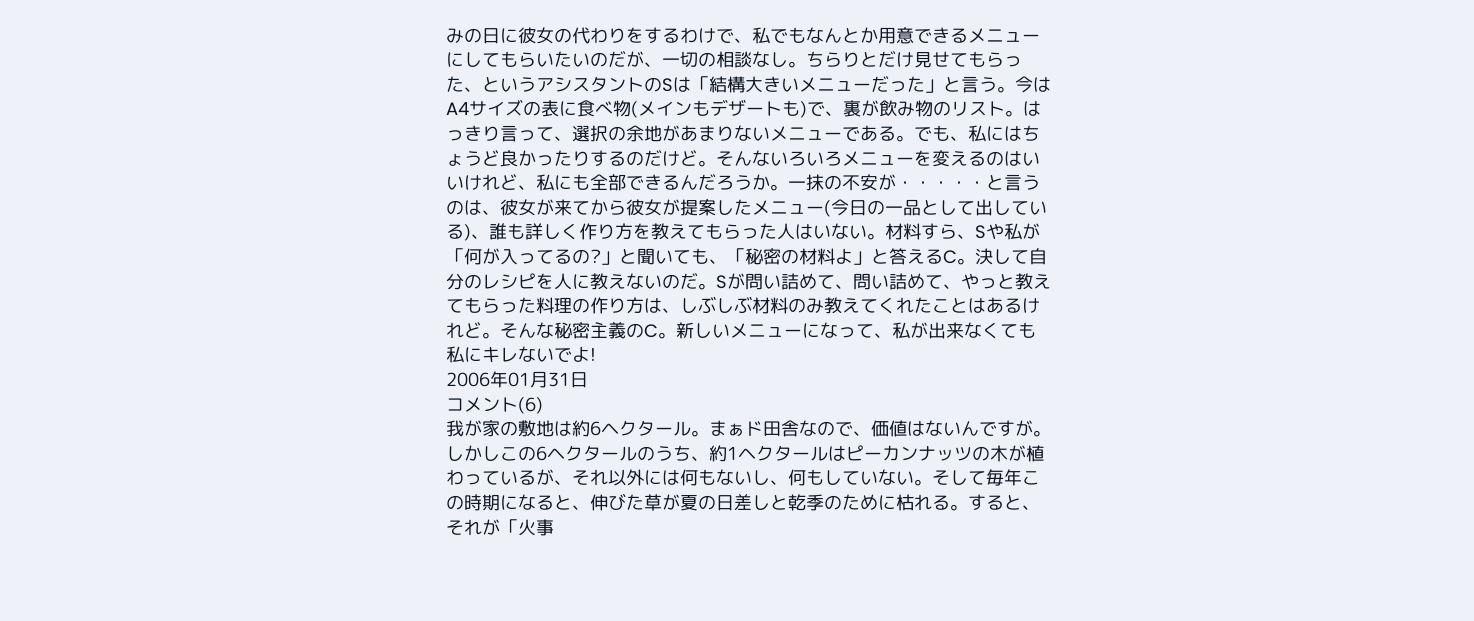みの日に彼女の代わりをするわけで、私でもなんとか用意できるメニューにしてもらいたいのだが、一切の相談なし。ちらりとだけ見せてもらった、というアシスタントのSは「結構大きいメニューだった」と言う。今はA4サイズの表に食べ物(メインもデザートも)で、裏が飲み物のリスト。はっきり言って、選択の余地があまりないメニューである。でも、私にはちょうど良かったりするのだけど。そんないろいろメニューを変えるのはいいけれど、私にも全部できるんだろうか。一抹の不安が・・・・・と言うのは、彼女が来てから彼女が提案したメニュー(今日の一品として出している)、誰も詳しく作り方を教えてもらった人はいない。材料すら、Sや私が「何が入ってるの?」と聞いても、「秘密の材料よ」と答えるC。決して自分のレシピを人に教えないのだ。Sが問い詰めて、問い詰めて、やっと教えてもらった料理の作り方は、しぶしぶ材料のみ教えてくれたことはあるけれど。そんな秘密主義のC。新しいメニューになって、私が出来なくても私にキレないでよ!
2006年01月31日
コメント(6)
我が家の敷地は約6ヘクタール。まぁド田舎なので、価値はないんですが。しかしこの6ヘクタールのうち、約1ヘクタールはピーカンナッツの木が植わっているが、それ以外には何もないし、何もしていない。そして毎年この時期になると、伸びた草が夏の日差しと乾季のために枯れる。すると、それが「火事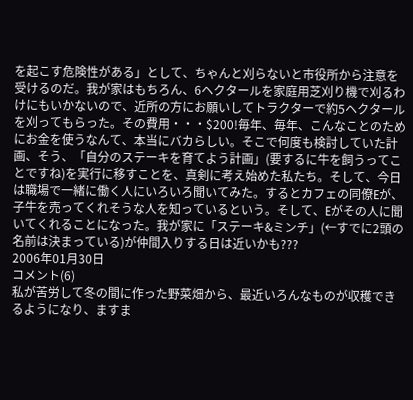を起こす危険性がある」として、ちゃんと刈らないと市役所から注意を受けるのだ。我が家はもちろん、6ヘクタールを家庭用芝刈り機で刈るわけにもいかないので、近所の方にお願いしてトラクターで約5ヘクタールを刈ってもらった。その費用・・・$200!毎年、毎年、こんなことのためにお金を使うなんて、本当にバカらしい。そこで何度も検討していた計画、そう、「自分のステーキを育てよう計画」(要するに牛を飼うってことですね)を実行に移すことを、真剣に考え始めた私たち。そして、今日は職場で一緒に働く人にいろいろ聞いてみた。するとカフェの同僚Eが、子牛を売ってくれそうな人を知っているという。そして、Eがその人に聞いてくれることになった。我が家に「ステーキ&ミンチ」(←すでに2頭の名前は決まっている)が仲間入りする日は近いかも???
2006年01月30日
コメント(6)
私が苦労して冬の間に作った野菜畑から、最近いろんなものが収穫できるようになり、ますま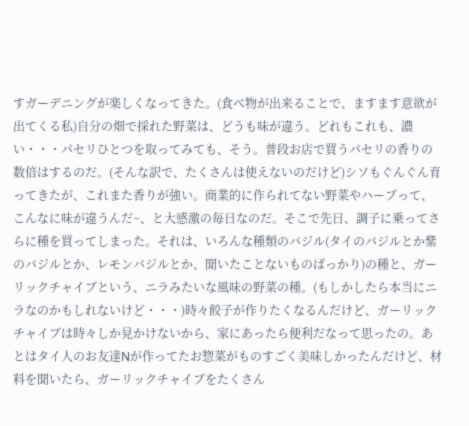すガーデニングが楽しくなってきた。(食べ物が出来ることで、ますます意欲が出てくる私)自分の畑で採れた野菜は、どうも味が違う。どれもこれも、濃い・・・パセリひとつを取ってみても、そう。普段お店で買うパセリの香りの数倍はするのだ。(そんな訳で、たくさんは使えないのだけど)シソもぐんぐん育ってきたが、これまた香りが強い。商業的に作られてない野菜やハーブって、こんなに味が違うんだ~、と大感激の毎日なのだ。そこで先日、調子に乗ってさらに種を買ってしまった。それは、いろんな種類のバジル(タイのバジルとか紫のバジルとか、レモンバジルとか、聞いたことないものばっかり)の種と、ガーリックチャイブという、ニラみたいな風味の野菜の種。(もしかしたら本当にニラなのかもしれないけど・・・)時々餃子が作りたくなるんだけど、ガーリックチャイブは時々しか見かけないから、家にあったら便利だなって思ったの。あとはタイ人のお友達Nが作ってたお惣菜がものすごく美味しかったんだけど、材料を聞いたら、ガーリックチャイブをたくさん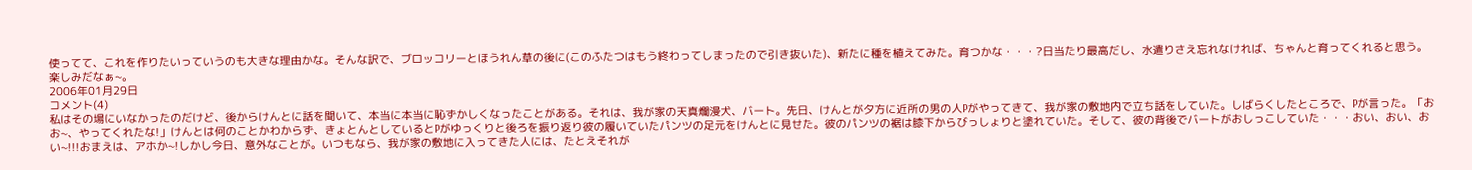使ってて、これを作りたいっていうのも大きな理由かな。そんな訳で、ブロッコリーとほうれん草の後に(このふたつはもう終わってしまったので引き抜いた)、新たに種を植えてみた。育つかな・・・?日当たり最高だし、水遣りさえ忘れなければ、ちゃんと育ってくれると思う。楽しみだなぁ~。
2006年01月29日
コメント(4)
私はその場にいなかったのだけど、後からけんとに話を聞いて、本当に本当に恥ずかしくなったことがある。それは、我が家の天真爛漫犬、バート。先日、けんとが夕方に近所の男の人Pがやってきて、我が家の敷地内で立ち話をしていた。しばらくしたところで、Pが言った。「おお~、やってくれたな!」けんとは何のことかわからず、きょとんとしているとPがゆっくりと後ろを振り返り彼の履いていたパンツの足元をけんとに見せた。彼のパンツの裾は膝下からびっしょりと塗れていた。そして、彼の背後でバートがおしっこしていた・・・おい、おい、おい~!!!おまえは、アホか~!しかし今日、意外なことが。いつもなら、我が家の敷地に入ってきた人には、たとえそれが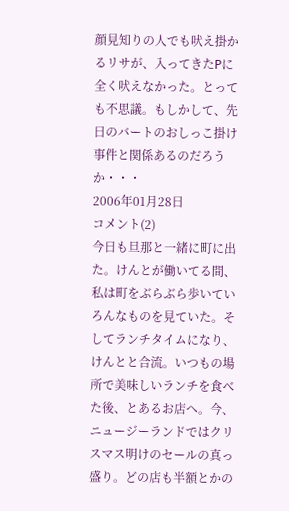顔見知りの人でも吠え掛かるリサが、入ってきたPに全く吠えなかった。とっても不思議。もしかして、先日のバートのおしっこ掛け事件と関係あるのだろうか・・・
2006年01月28日
コメント(2)
今日も旦那と一緒に町に出た。けんとが働いてる間、私は町をぶらぶら歩いていろんなものを見ていた。そしてランチタイムになり、けんとと合流。いつもの場所で美味しいランチを食べた後、とあるお店へ。今、ニュージーランドではクリスマス明けのセールの真っ盛り。どの店も半額とかの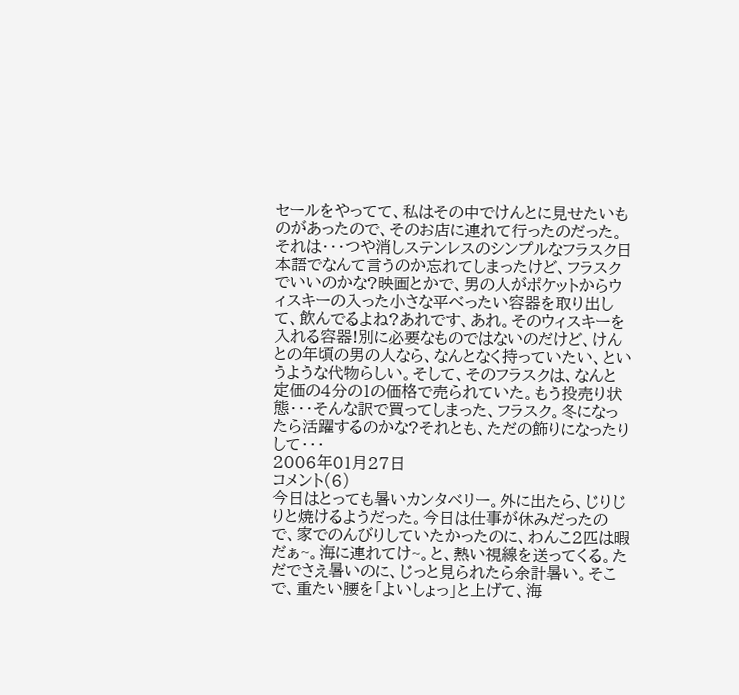セールをやってて、私はその中でけんとに見せたいものがあったので、そのお店に連れて行ったのだった。それは・・・つや消しステンレスのシンプルなフラスク日本語でなんて言うのか忘れてしまったけど、フラスクでいいのかな?映画とかで、男の人がポケットからウィスキーの入った小さな平べったい容器を取り出して、飲んでるよね?あれです、あれ。そのウィスキーを入れる容器!別に必要なものではないのだけど、けんとの年頃の男の人なら、なんとなく持っていたい、というような代物らしい。そして、そのフラスクは、なんと定価の4分の1の価格で売られていた。もう投売り状態・・・そんな訳で買ってしまった、フラスク。冬になったら活躍するのかな?それとも、ただの飾りになったりして・・・
2006年01月27日
コメント(6)
今日はとっても暑いカンタベリー。外に出たら、じりじりと焼けるようだった。今日は仕事が休みだったので、家でのんびりしていたかったのに、わんこ2匹は暇だぁ~。海に連れてけ~。と、熱い視線を送ってくる。ただでさえ暑いのに、じっと見られたら余計暑い。そこで、重たい腰を「よいしょっ」と上げて、海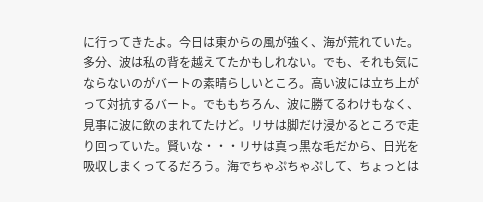に行ってきたよ。今日は東からの風が強く、海が荒れていた。多分、波は私の背を越えてたかもしれない。でも、それも気にならないのがバートの素晴らしいところ。高い波には立ち上がって対抗するバート。でももちろん、波に勝てるわけもなく、見事に波に飲のまれてたけど。リサは脚だけ浸かるところで走り回っていた。賢いな・・・リサは真っ黒な毛だから、日光を吸収しまくってるだろう。海でちゃぷちゃぷして、ちょっとは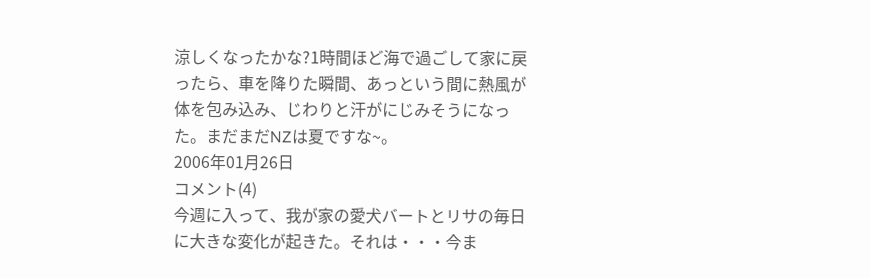涼しくなったかな?1時間ほど海で過ごして家に戻ったら、車を降りた瞬間、あっという間に熱風が体を包み込み、じわりと汗がにじみそうになった。まだまだNZは夏ですな~。
2006年01月26日
コメント(4)
今週に入って、我が家の愛犬バートとリサの毎日に大きな変化が起きた。それは・・・今ま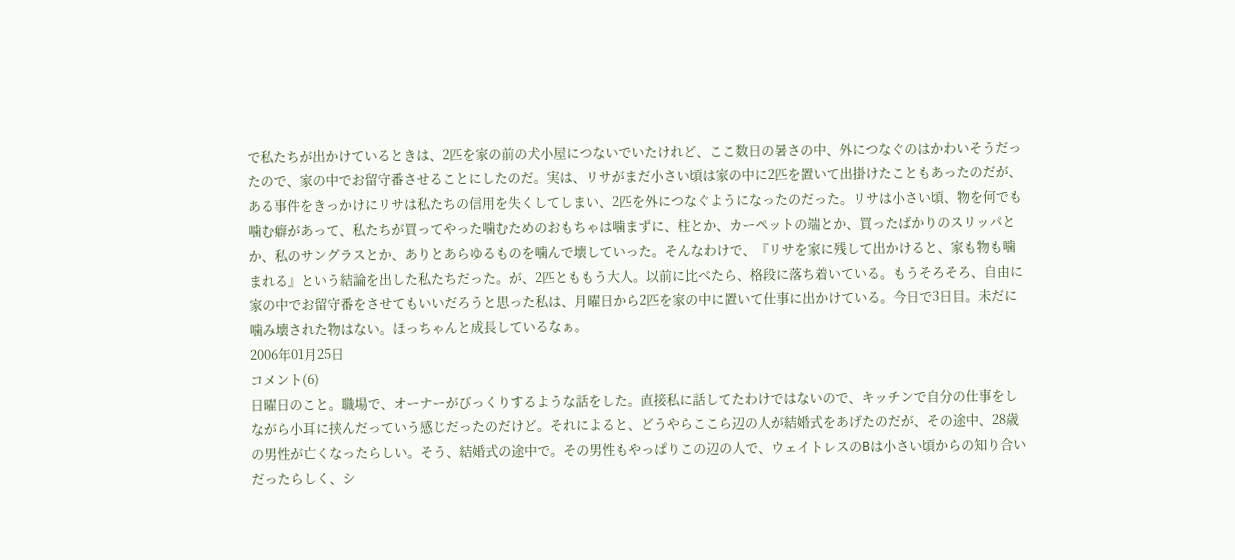で私たちが出かけているときは、2匹を家の前の犬小屋につないでいたけれど、ここ数日の暑さの中、外につなぐのはかわいそうだったので、家の中でお留守番させることにしたのだ。実は、リサがまだ小さい頃は家の中に2匹を置いて出掛けたこともあったのだが、ある事件をきっかけにリサは私たちの信用を失くしてしまい、2匹を外につなぐようになったのだった。リサは小さい頃、物を何でも噛む癖があって、私たちが買ってやった噛むためのおもちゃは噛まずに、柱とか、カーペットの端とか、買ったばかりのスリッパとか、私のサングラスとか、ありとあらゆるものを噛んで壊していった。そんなわけで、『リサを家に残して出かけると、家も物も噛まれる』という結論を出した私たちだった。が、2匹とももう大人。以前に比べたら、格段に落ち着いている。もうそろそろ、自由に家の中でお留守番をさせてもいいだろうと思った私は、月曜日から2匹を家の中に置いて仕事に出かけている。今日で3日目。未だに噛み壊された物はない。ほっちゃんと成長しているなぁ。
2006年01月25日
コメント(6)
日曜日のこと。職場で、オーナーがびっくりするような話をした。直接私に話してたわけではないので、キッチンで自分の仕事をしながら小耳に挟んだっていう感じだったのだけど。それによると、どうやらここら辺の人が結婚式をあげたのだが、その途中、28歳の男性が亡くなったらしい。そう、結婚式の途中で。その男性もやっぱりこの辺の人で、ウェイトレスのBは小さい頃からの知り合いだったらしく、シ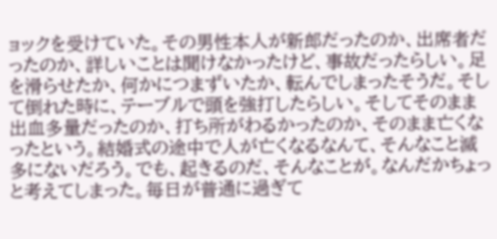ョックを受けていた。その男性本人が新郎だったのか、出席者だったのか、詳しいことは聞けなかったけど、事故だったらしい。足を滑らせたか、何かにつまずいたか、転んでしまったそうだ。そして倒れた時に、テーブルで頭を強打したらしい。そしてそのまま出血多量だったのか、打ち所がわるかったのか、そのまま亡くなったという。結婚式の途中で人が亡くなるなんて、そんなこと滅多にないだろう。でも、起きるのだ、そんなことが。なんだかちょっと考えてしまった。毎日が普通に過ぎて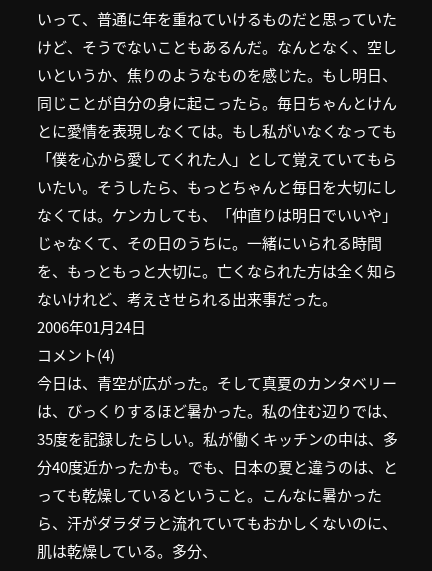いって、普通に年を重ねていけるものだと思っていたけど、そうでないこともあるんだ。なんとなく、空しいというか、焦りのようなものを感じた。もし明日、同じことが自分の身に起こったら。毎日ちゃんとけんとに愛情を表現しなくては。もし私がいなくなっても「僕を心から愛してくれた人」として覚えていてもらいたい。そうしたら、もっとちゃんと毎日を大切にしなくては。ケンカしても、「仲直りは明日でいいや」じゃなくて、その日のうちに。一緒にいられる時間を、もっともっと大切に。亡くなられた方は全く知らないけれど、考えさせられる出来事だった。
2006年01月24日
コメント(4)
今日は、青空が広がった。そして真夏のカンタベリーは、びっくりするほど暑かった。私の住む辺りでは、35度を記録したらしい。私が働くキッチンの中は、多分40度近かったかも。でも、日本の夏と違うのは、とっても乾燥しているということ。こんなに暑かったら、汗がダラダラと流れていてもおかしくないのに、肌は乾燥している。多分、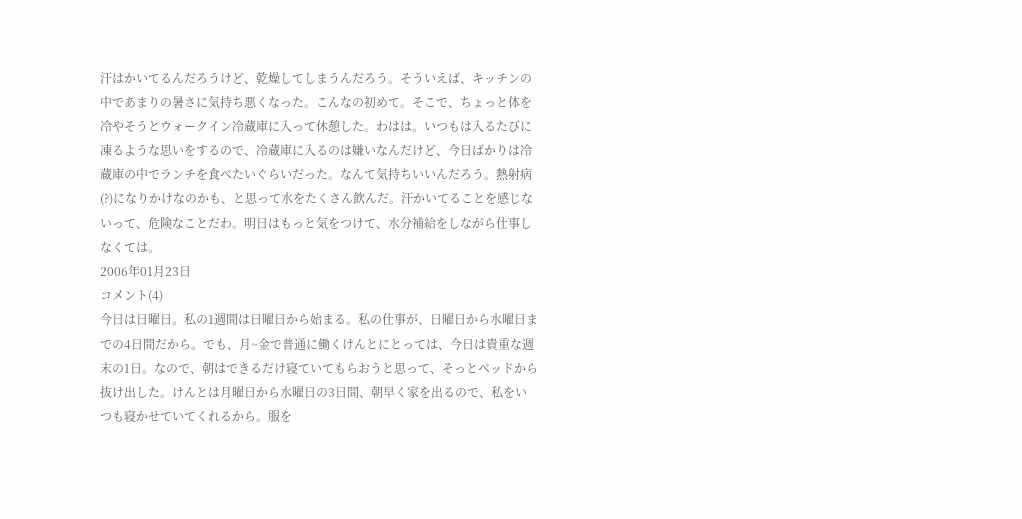汗はかいてるんだろうけど、乾燥してしまうんだろう。そういえば、キッチンの中であまりの暑さに気持ち悪くなった。こんなの初めて。そこで、ちょっと体を冷やそうとウォークイン冷蔵庫に入って休憩した。わはは。いつもは入るたびに凍るような思いをするので、冷蔵庫に入るのは嫌いなんだけど、今日ばかりは冷蔵庫の中でランチを食べたいぐらいだった。なんて気持ちいいんだろう。熱射病(?)になりかけなのかも、と思って水をたくさん飲んだ。汗かいてることを感じないって、危険なことだわ。明日はもっと気をつけて、水分補給をしながら仕事しなくては。
2006年01月23日
コメント(4)
今日は日曜日。私の1週間は日曜日から始まる。私の仕事が、日曜日から水曜日までの4日間だから。でも、月~金で普通に働くけんとにとっては、今日は貴重な週末の1日。なので、朝はできるだけ寝ていてもらおうと思って、そっとベッドから抜け出した。けんとは月曜日から水曜日の3日間、朝早く家を出るので、私をいつも寝かせていてくれるから。服を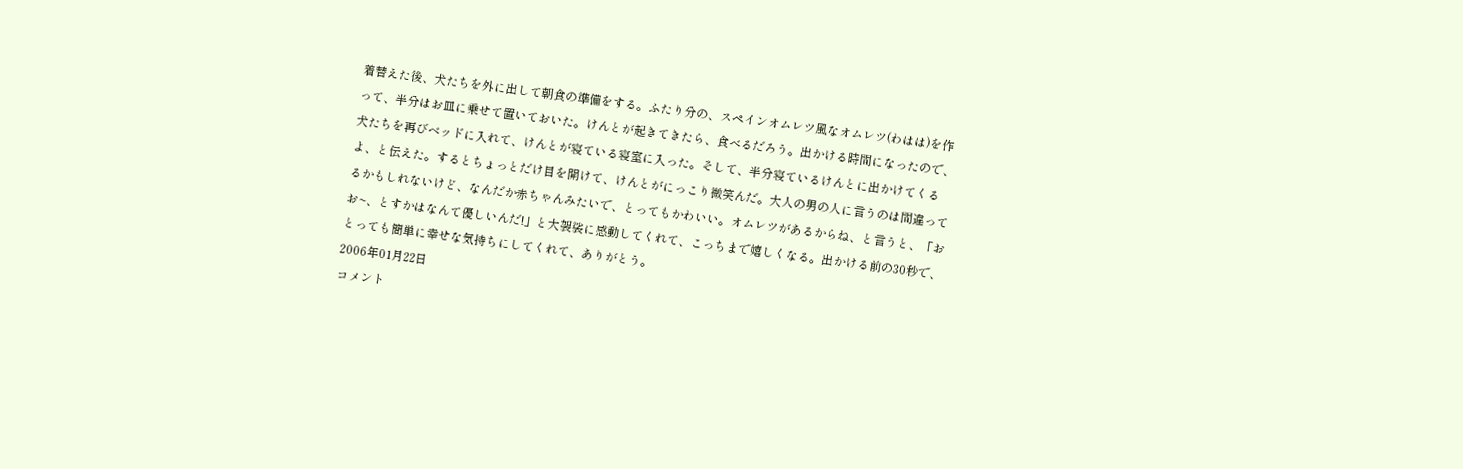着替えた後、犬たちを外に出して朝食の準備をする。ふたり分の、スペインオムレツ風なオムレツ(わはは)を作って、半分はお皿に乗せて置いておいた。けんとが起きてきたら、食べるだろう。出かける時間になったので、犬たちを再びベッドに入れて、けんとが寝ている寝室に入った。そして、半分寝ているけんとに出かけてくるよ、と伝えた。するとちょっとだけ目を開けて、けんとがにっこり微笑んだ。大人の男の人に言うのは間違ってるかもしれないけど、なんだか赤ちゃんみたいで、とってもかわいい。オムレツがあるからね、と言うと、「おお~、とすかはなんて優しいんだ!」と大袈裟に感動してくれて、こっちまで嬉しくなる。出かける前の30秒で、とっても簡単に幸せな気持ちにしてくれて、ありがとう。
2006年01月22日
コメント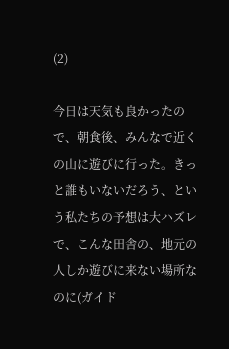(2)

今日は天気も良かったので、朝食後、みんなで近くの山に遊びに行った。きっと誰もいないだろう、という私たちの予想は大ハズレで、こんな田舎の、地元の人しか遊びに来ない場所なのに(ガイド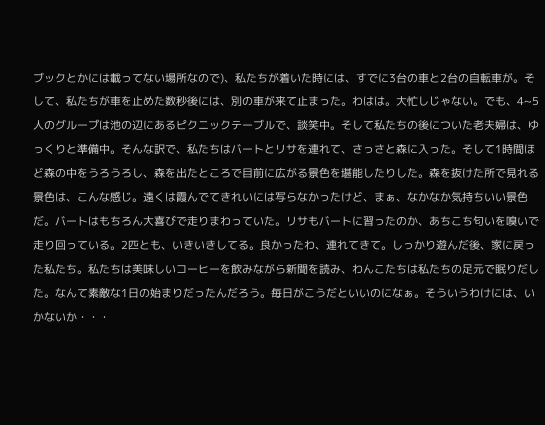ブックとかには載ってない場所なので)、私たちが着いた時には、すでに3台の車と2台の自転車が。そして、私たちが車を止めた数秒後には、別の車が来て止まった。わはは。大忙しじゃない。でも、4~5人のグループは池の辺にあるピクニックテーブルで、談笑中。そして私たちの後についた老夫婦は、ゆっくりと準備中。そんな訳で、私たちはバートとリサを連れて、さっさと森に入った。そして1時間ほど森の中をうろうろし、森を出たところで目前に広がる景色を堪能したりした。森を抜けた所で見れる景色は、こんな感じ。遠くは霞んでてきれいには写らなかったけど、まぁ、なかなか気持ちいい景色だ。バートはもちろん大喜びで走りまわっていた。リサもバートに習ったのか、あちこち匂いを嗅いで走り回っている。2匹とも、いきいきしてる。良かったわ、連れてきて。しっかり遊んだ後、家に戻った私たち。私たちは美味しいコーヒーを飲みながら新聞を読み、わんこたちは私たちの足元で眠りだした。なんて素敵な1日の始まりだったんだろう。毎日がこうだといいのになぁ。そういうわけには、いかないか・・・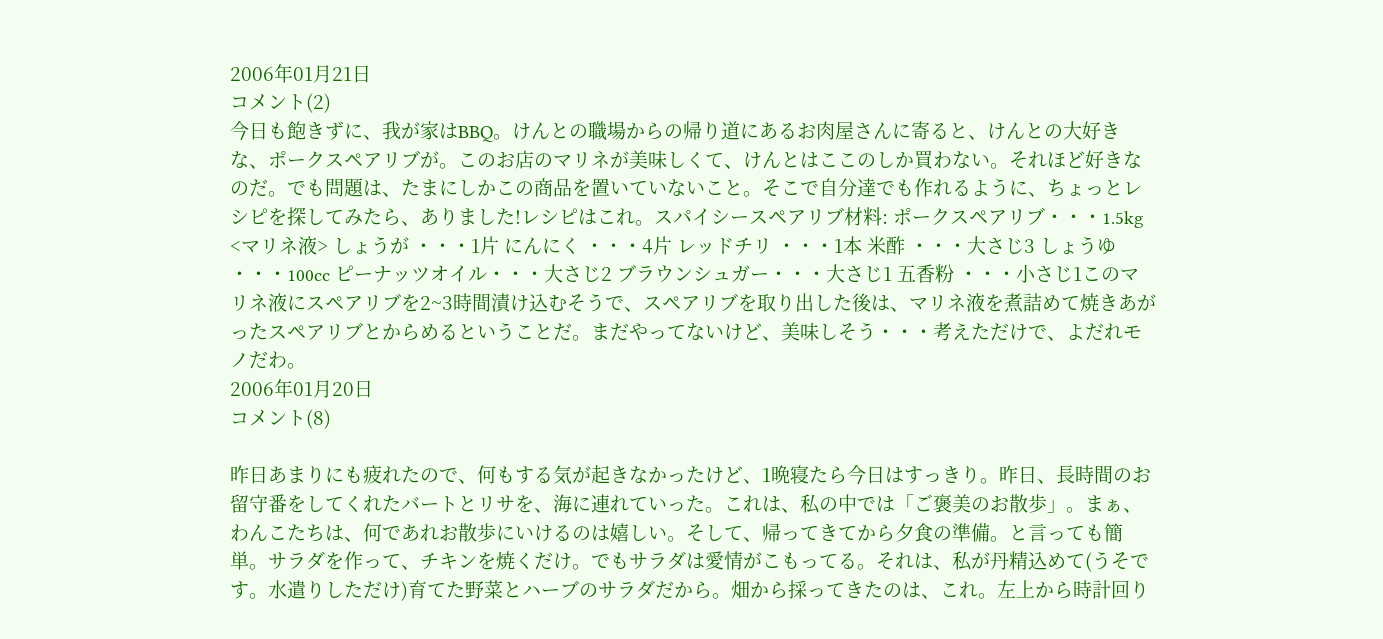2006年01月21日
コメント(2)
今日も飽きずに、我が家はBBQ。けんとの職場からの帰り道にあるお肉屋さんに寄ると、けんとの大好きな、ポークスペアリブが。このお店のマリネが美味しくて、けんとはここのしか買わない。それほど好きなのだ。でも問題は、たまにしかこの商品を置いていないこと。そこで自分達でも作れるように、ちょっとレシピを探してみたら、ありました!レシピはこれ。スパイシースペアリブ材料: ポークスペアリブ・・・1.5kg <マリネ液> しょうが ・・・1片 にんにく ・・・4片 レッドチリ ・・・1本 米酢 ・・・大さじ3 しょうゆ ・・・100cc ピーナッツオイル・・・大さじ2 ブラウンシュガー・・・大さじ1 五香粉 ・・・小さじ1このマリネ液にスペアリブを2~3時間漬け込むそうで、スペアリブを取り出した後は、マリネ液を煮詰めて焼きあがったスペアリブとからめるということだ。まだやってないけど、美味しそう・・・考えただけで、よだれモノだわ。
2006年01月20日
コメント(8)

昨日あまりにも疲れたので、何もする気が起きなかったけど、1晩寝たら今日はすっきり。昨日、長時間のお留守番をしてくれたバートとリサを、海に連れていった。これは、私の中では「ご褒美のお散歩」。まぁ、わんこたちは、何であれお散歩にいけるのは嬉しい。そして、帰ってきてから夕食の準備。と言っても簡単。サラダを作って、チキンを焼くだけ。でもサラダは愛情がこもってる。それは、私が丹精込めて(うそです。水遣りしただけ)育てた野菜とハーブのサラダだから。畑から採ってきたのは、これ。左上から時計回り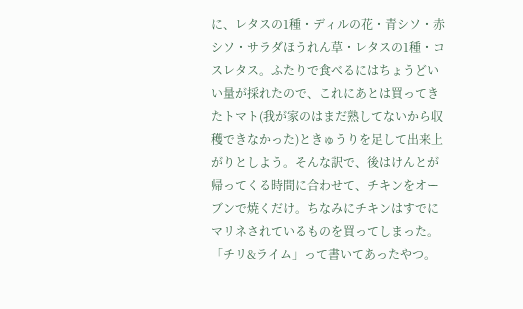に、レタスの1種・ディルの花・青シソ・赤シソ・サラダほうれん草・レタスの1種・コスレタス。ふたりで食べるにはちょうどいい量が採れたので、これにあとは買ってきたトマト(我が家のはまだ熟してないから収穫できなかった)ときゅうりを足して出来上がりとしよう。そんな訳で、後はけんとが帰ってくる時間に合わせて、チキンをオーブンで焼くだけ。ちなみにチキンはすでにマリネされているものを買ってしまった。「チリ&ライム」って書いてあったやつ。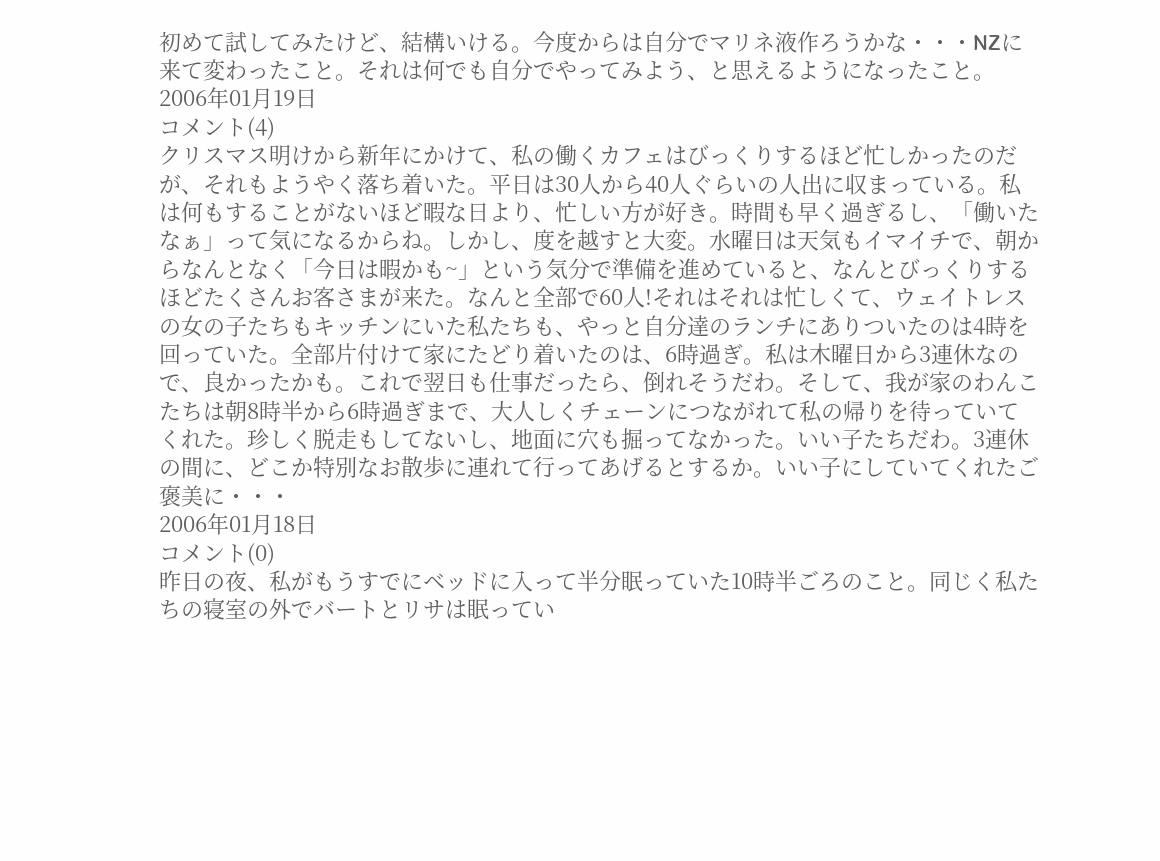初めて試してみたけど、結構いける。今度からは自分でマリネ液作ろうかな・・・NZに来て変わったこと。それは何でも自分でやってみよう、と思えるようになったこと。
2006年01月19日
コメント(4)
クリスマス明けから新年にかけて、私の働くカフェはびっくりするほど忙しかったのだが、それもようやく落ち着いた。平日は30人から40人ぐらいの人出に収まっている。私は何もすることがないほど暇な日より、忙しい方が好き。時間も早く過ぎるし、「働いたなぁ」って気になるからね。しかし、度を越すと大変。水曜日は天気もイマイチで、朝からなんとなく「今日は暇かも~」という気分で準備を進めていると、なんとびっくりするほどたくさんお客さまが来た。なんと全部で60人!それはそれは忙しくて、ウェイトレスの女の子たちもキッチンにいた私たちも、やっと自分達のランチにありついたのは4時を回っていた。全部片付けて家にたどり着いたのは、6時過ぎ。私は木曜日から3連休なので、良かったかも。これで翌日も仕事だったら、倒れそうだわ。そして、我が家のわんこたちは朝8時半から6時過ぎまで、大人しくチェーンにつながれて私の帰りを待っていてくれた。珍しく脱走もしてないし、地面に穴も掘ってなかった。いい子たちだわ。3連休の間に、どこか特別なお散歩に連れて行ってあげるとするか。いい子にしていてくれたご褒美に・・・
2006年01月18日
コメント(0)
昨日の夜、私がもうすでにベッドに入って半分眠っていた10時半ごろのこと。同じく私たちの寝室の外でバートとリサは眠ってい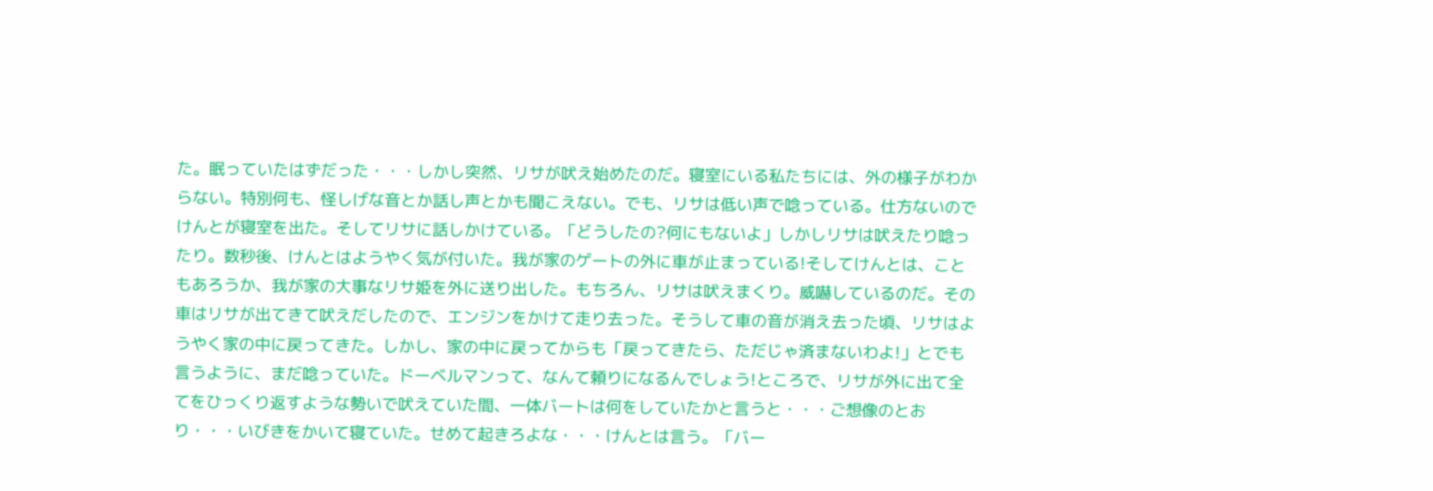た。眠っていたはずだった・・・しかし突然、リサが吠え始めたのだ。寝室にいる私たちには、外の様子がわからない。特別何も、怪しげな音とか話し声とかも聞こえない。でも、リサは低い声で唸っている。仕方ないのでけんとが寝室を出た。そしてリサに話しかけている。「どうしたの?何にもないよ」しかしリサは吠えたり唸ったり。数秒後、けんとはようやく気が付いた。我が家のゲートの外に車が止まっている!そしてけんとは、こともあろうか、我が家の大事なリサ姫を外に送り出した。もちろん、リサは吠えまくり。威嚇しているのだ。その車はリサが出てきて吠えだしたので、エンジンをかけて走り去った。そうして車の音が消え去った頃、リサはようやく家の中に戻ってきた。しかし、家の中に戻ってからも「戻ってきたら、ただじゃ済まないわよ!」とでも言うように、まだ唸っていた。ドーベルマンって、なんて頼りになるんでしょう!ところで、リサが外に出て全てをひっくり返すような勢いで吠えていた間、一体バートは何をしていたかと言うと・・・ご想像のとおり・・・いびきをかいて寝ていた。せめて起きろよな・・・けんとは言う。「バー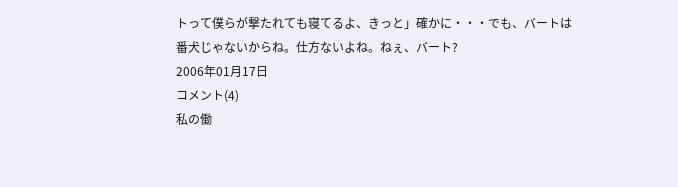トって僕らが撃たれても寝てるよ、きっと」確かに・・・でも、バートは番犬じゃないからね。仕方ないよね。ねぇ、バート?
2006年01月17日
コメント(4)
私の働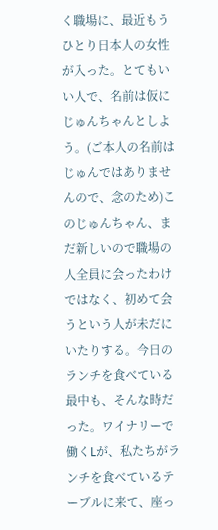く職場に、最近もうひとり日本人の女性が入った。とてもいい人で、名前は仮にじゅんちゃんとしよう。(ご本人の名前はじゅんではありませんので、念のため)このじゅんちゃん、まだ新しいので職場の人全員に会ったわけではなく、初めて会うという人が未だにいたりする。今日のランチを食べている最中も、そんな時だった。ワイナリーで働くLが、私たちがランチを食べているテーブルに来て、座っ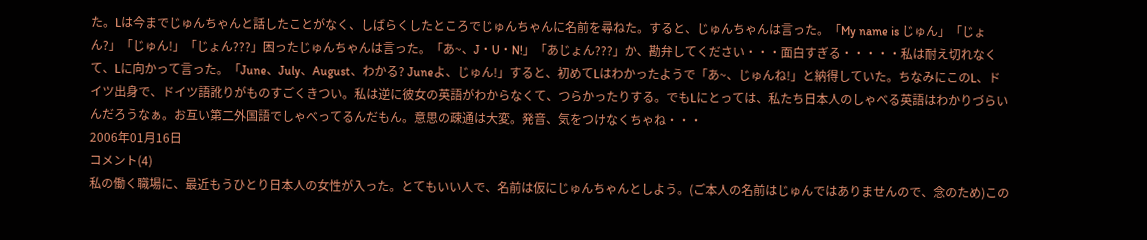た。Lは今までじゅんちゃんと話したことがなく、しばらくしたところでじゅんちゃんに名前を尋ねた。すると、じゅんちゃんは言った。「My name is じゅん」「じょん?」「じゅん!」「じょん???」困ったじゅんちゃんは言った。「あ~、J・U・N!」「あじょん???」か、勘弁してください・・・面白すぎる・・・・・私は耐え切れなくて、Lに向かって言った。「June、July、August、わかる? Juneよ、じゅん!」すると、初めてLはわかったようで「あ~、じゅんね!」と納得していた。ちなみにこのL、ドイツ出身で、ドイツ語訛りがものすごくきつい。私は逆に彼女の英語がわからなくて、つらかったりする。でもLにとっては、私たち日本人のしゃべる英語はわかりづらいんだろうなぁ。お互い第二外国語でしゃべってるんだもん。意思の疎通は大変。発音、気をつけなくちゃね・・・
2006年01月16日
コメント(4)
私の働く職場に、最近もうひとり日本人の女性が入った。とてもいい人で、名前は仮にじゅんちゃんとしよう。(ご本人の名前はじゅんではありませんので、念のため)この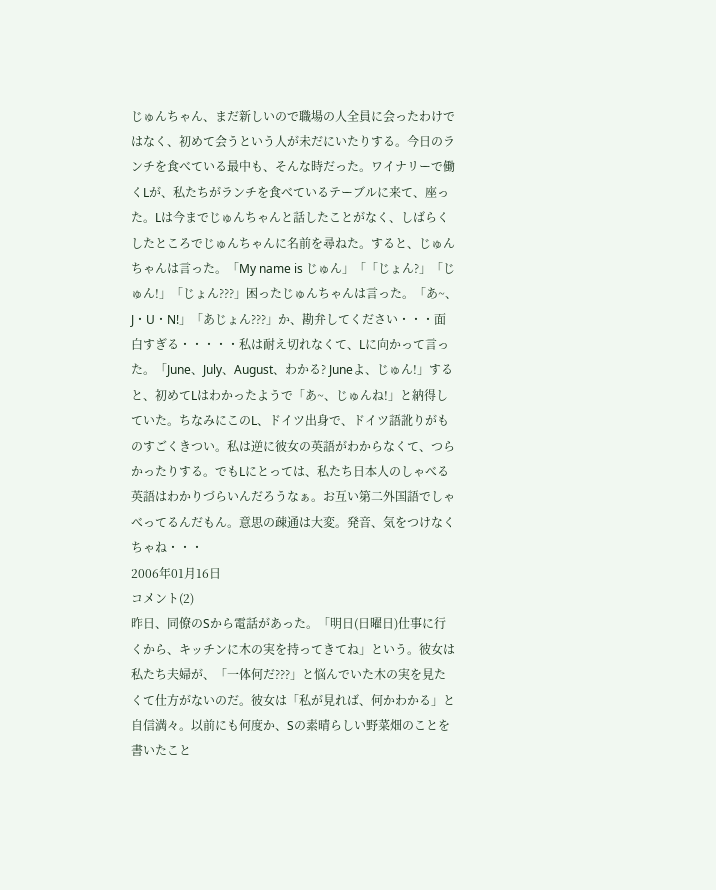じゅんちゃん、まだ新しいので職場の人全員に会ったわけではなく、初めて会うという人が未だにいたりする。今日のランチを食べている最中も、そんな時だった。ワイナリーで働くLが、私たちがランチを食べているテーブルに来て、座った。Lは今までじゅんちゃんと話したことがなく、しばらくしたところでじゅんちゃんに名前を尋ねた。すると、じゅんちゃんは言った。「My name is じゅん」「「じょん?」「じゅん!」「じょん???」困ったじゅんちゃんは言った。「あ~、J・U・N!」「あじょん???」か、勘弁してください・・・面白すぎる・・・・・私は耐え切れなくて、Lに向かって言った。「June、July、August、わかる? Juneよ、じゅん!」すると、初めてLはわかったようで「あ~、じゅんね!」と納得していた。ちなみにこのL、ドイツ出身で、ドイツ語訛りがものすごくきつい。私は逆に彼女の英語がわからなくて、つらかったりする。でもLにとっては、私たち日本人のしゃべる英語はわかりづらいんだろうなぁ。お互い第二外国語でしゃべってるんだもん。意思の疎通は大変。発音、気をつけなくちゃね・・・
2006年01月16日
コメント(2)
昨日、同僚のSから電話があった。「明日(日曜日)仕事に行くから、キッチンに木の実を持ってきてね」という。彼女は私たち夫婦が、「一体何だ???」と悩んでいた木の実を見たくて仕方がないのだ。彼女は「私が見れば、何かわかる」と自信満々。以前にも何度か、Sの素晴らしい野菜畑のことを書いたこと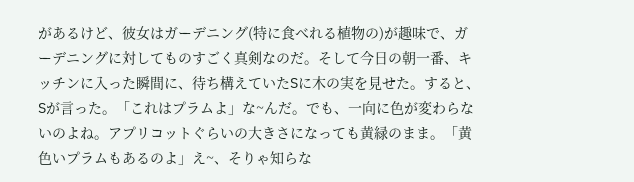があるけど、彼女はガーデニング(特に食べれる植物の)が趣味で、ガーデニングに対してものすごく真剣なのだ。そして今日の朝一番、キッチンに入った瞬間に、待ち構えていたSに木の実を見せた。すると、Sが言った。「これはプラムよ」な~んだ。でも、一向に色が変わらないのよね。アプリコットぐらいの大きさになっても黄緑のまま。「黄色いプラムもあるのよ」え~、そりゃ知らな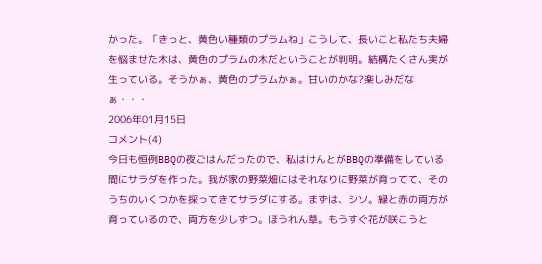かった。「きっと、黄色い種類のプラムね」こうして、長いこと私たち夫婦を悩ませた木は、黄色のプラムの木だということが判明。結構たくさん実が生っている。そうかぁ、黄色のプラムかぁ。甘いのかな?楽しみだなぁ・・・
2006年01月15日
コメント(4)
今日も恒例BBQの夜ごはんだったので、私はけんとがBBQの準備をしている間にサラダを作った。我が家の野菜畑にはそれなりに野菜が育ってて、そのうちのいくつかを採ってきてサラダにする。まずは、シソ。緑と赤の両方が育っているので、両方を少しずつ。ほうれん草。もうすぐ花が咲こうと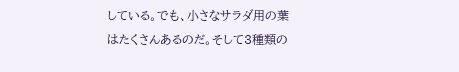している。でも、小さなサラダ用の葉はたくさんあるのだ。そして3種類の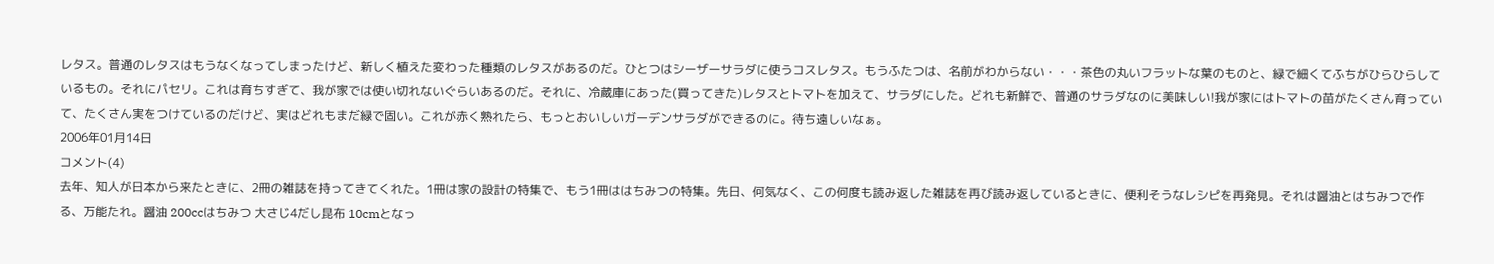レタス。普通のレタスはもうなくなってしまったけど、新しく植えた変わった種類のレタスがあるのだ。ひとつはシーザーサラダに使うコスレタス。もうふたつは、名前がわからない・・・茶色の丸いフラットな葉のものと、緑で細くてふちがひらひらしているもの。それにパセリ。これは育ちすぎて、我が家では使い切れないぐらいあるのだ。それに、冷蔵庫にあった(買ってきた)レタスとトマトを加えて、サラダにした。どれも新鮮で、普通のサラダなのに美味しい!我が家にはトマトの苗がたくさん育っていて、たくさん実をつけているのだけど、実はどれもまだ緑で固い。これが赤く熟れたら、もっとおいしいガーデンサラダができるのに。待ち遠しいなぁ。
2006年01月14日
コメント(4)
去年、知人が日本から来たときに、2冊の雑誌を持ってきてくれた。1冊は家の設計の特集で、もう1冊ははちみつの特集。先日、何気なく、この何度も読み返した雑誌を再び読み返しているときに、便利そうなレシピを再発見。それは醤油とはちみつで作る、万能たれ。醤油 200ccはちみつ 大さじ4だし昆布 10cmとなっ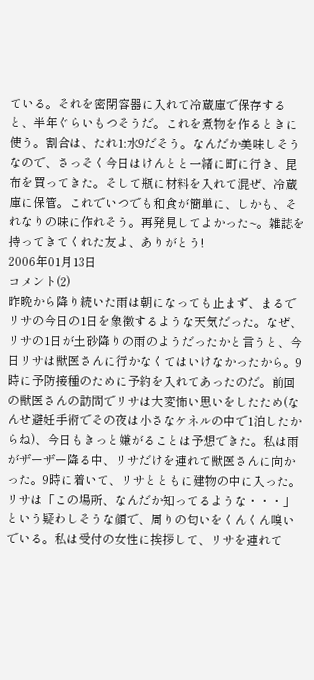ている。それを密閉容器に入れて冷蔵庫で保存すると、半年ぐらいもつそうだ。これを煮物を作るときに使う。割合は、たれ1:水9だそう。なんだか美味しそうなので、さっそく今日はけんとと一緒に町に行き、昆布を買ってきた。そして瓶に材料を入れて混ぜ、冷蔵庫に保管。これでいつでも和食が簡単に、しかも、それなりの味に作れそう。再発見してよかった~。雑誌を持ってきてくれた友よ、ありがとう!
2006年01月13日
コメント(2)
昨晩から降り続いた雨は朝になっても止まず、まるでリサの今日の1日を象徴するような天気だった。なぜ、リサの1日が土砂降りの雨のようだったかと言うと、今日リサは獣医さんに行かなくてはいけなかったから。9時に予防接種のために予約を入れてあったのだ。前回の獣医さんの訪問でリサは大変怖い思いをしたため(なんせ避妊手術でその夜は小さなケネルの中で1泊したからね)、今日もきっと嫌がることは予想できた。私は雨がザーザー降る中、リサだけを連れて獣医さんに向かった。9時に着いて、リサとともに建物の中に入った。リサは「この場所、なんだか知ってるような・・・」という疑わしそうな顔で、周りの匂いをくんくん嗅いでいる。私は受付の女性に挨拶して、リサを連れて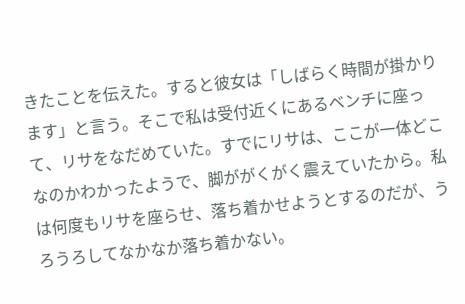きたことを伝えた。すると彼女は「しばらく時間が掛かります」と言う。そこで私は受付近くにあるベンチに座って、リサをなだめていた。すでにリサは、ここが一体どこなのかわかったようで、脚ががくがく震えていたから。私は何度もリサを座らせ、落ち着かせようとするのだが、うろうろしてなかなか落ち着かない。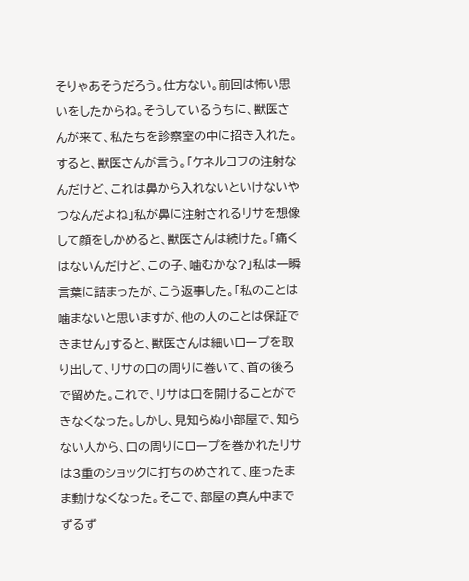そりゃあそうだろう。仕方ない。前回は怖い思いをしたからね。そうしているうちに、獣医さんが来て、私たちを診察室の中に招き入れた。すると、獣医さんが言う。「ケネルコフの注射なんだけど、これは鼻から入れないといけないやつなんだよね」私が鼻に注射されるリサを想像して顔をしかめると、獣医さんは続けた。「痛くはないんだけど、この子、噛むかな?」私は一瞬言葉に詰まったが、こう返事した。「私のことは噛まないと思いますが、他の人のことは保証できません」すると、獣医さんは細いロープを取り出して、リサの口の周りに巻いて、首の後ろで留めた。これで、リサは口を開けることができなくなった。しかし、見知らぬ小部屋で、知らない人から、口の周りにロープを巻かれたリサは3重のショックに打ちのめされて、座ったまま動けなくなった。そこで、部屋の真ん中までずるず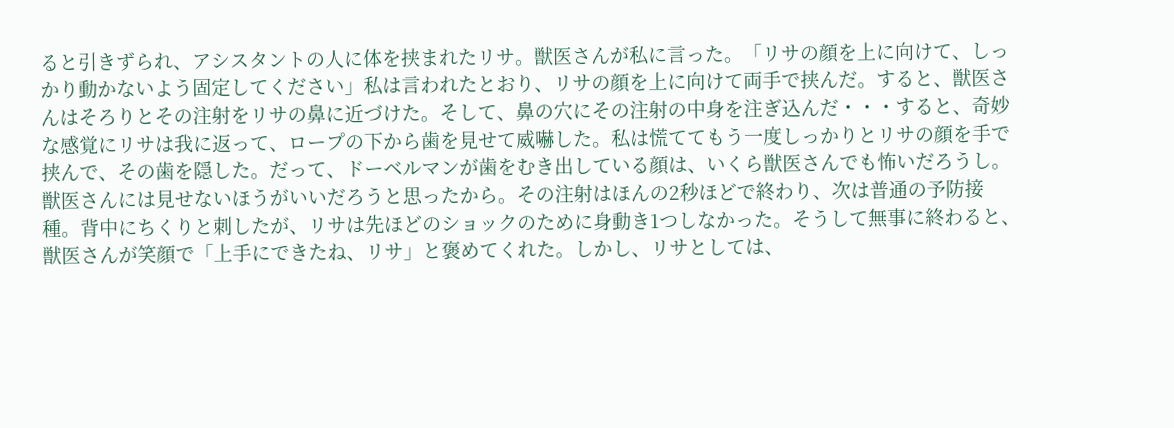ると引きずられ、アシスタントの人に体を挟まれたリサ。獣医さんが私に言った。「リサの顔を上に向けて、しっかり動かないよう固定してください」私は言われたとおり、リサの顔を上に向けて両手で挟んだ。すると、獣医さんはそろりとその注射をリサの鼻に近づけた。そして、鼻の穴にその注射の中身を注ぎ込んだ・・・すると、奇妙な感覚にリサは我に返って、ロープの下から歯を見せて威嚇した。私は慌ててもう一度しっかりとリサの顔を手で挟んで、その歯を隠した。だって、ドーベルマンが歯をむき出している顔は、いくら獣医さんでも怖いだろうし。獣医さんには見せないほうがいいだろうと思ったから。その注射はほんの2秒ほどで終わり、次は普通の予防接種。背中にちくりと刺したが、リサは先ほどのショックのために身動き1つしなかった。そうして無事に終わると、獣医さんが笑顔で「上手にできたね、リサ」と褒めてくれた。しかし、リサとしては、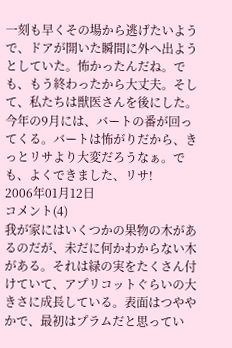一刻も早くその場から逃げたいようで、ドアが開いた瞬間に外へ出ようとしていた。怖かったんだね。でも、もう終わったから大丈夫。そして、私たちは獣医さんを後にした。今年の9月には、バートの番が回ってくる。バートは怖がりだから、きっとリサより大変だろうなぁ。でも、よくできました、リサ!
2006年01月12日
コメント(4)
我が家にはいくつかの果物の木があるのだが、未だに何かわからない木がある。それは緑の実をたくさん付けていて、アプリコットぐらいの大きさに成長している。表面はつややかで、最初はプラムだと思ってい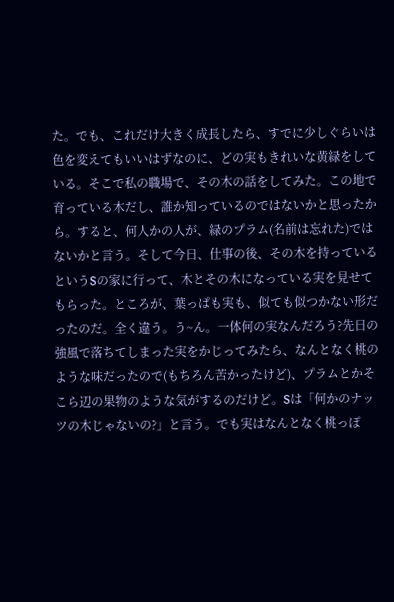た。でも、これだけ大きく成長したら、すでに少しぐらいは色を変えてもいいはずなのに、どの実もきれいな黄緑をしている。そこで私の職場で、その木の話をしてみた。この地で育っている木だし、誰か知っているのではないかと思ったから。すると、何人かの人が、緑のプラム(名前は忘れた)ではないかと言う。そして今日、仕事の後、その木を持っているというSの家に行って、木とその木になっている実を見せてもらった。ところが、葉っぱも実も、似ても似つかない形だったのだ。全く違う。う~ん。一体何の実なんだろう?先日の強風で落ちてしまった実をかじってみたら、なんとなく桃のような味だったので(もちろん苦かったけど)、プラムとかそこら辺の果物のような気がするのだけど。Sは「何かのナッツの木じゃないの?」と言う。でも実はなんとなく桃っぽ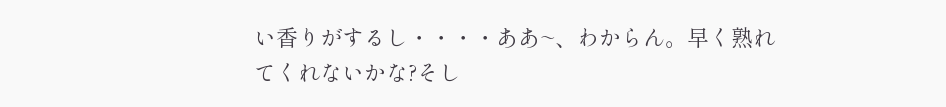い香りがするし・・・・ああ~、わからん。早く熟れてくれないかな?そし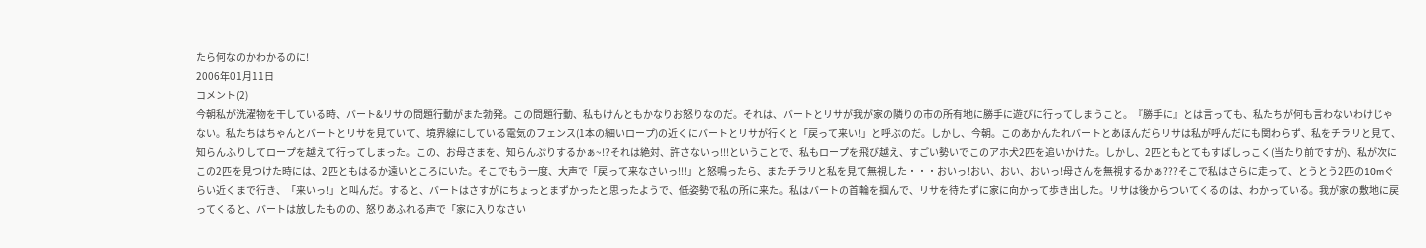たら何なのかわかるのに!
2006年01月11日
コメント(2)
今朝私が洗濯物を干している時、バート&リサの問題行動がまた勃発。この問題行動、私もけんともかなりお怒りなのだ。それは、バートとリサが我が家の隣りの市の所有地に勝手に遊びに行ってしまうこと。『勝手に』とは言っても、私たちが何も言わないわけじゃない。私たちはちゃんとバートとリサを見ていて、境界線にしている電気のフェンス(1本の細いロープ)の近くにバートとリサが行くと「戻って来い!」と呼ぶのだ。しかし、今朝。このあかんたれバートとあほんだらリサは私が呼んだにも関わらず、私をチラリと見て、知らんふりしてロープを越えて行ってしまった。この、お母さまを、知らんぷりするかぁ~!?それは絶対、許さないっ!!!ということで、私もロープを飛び越え、すごい勢いでこのアホ犬2匹を追いかけた。しかし、2匹ともとてもすばしっこく(当たり前ですが)、私が次にこの2匹を見つけた時には、2匹ともはるか遠いところにいた。そこでもう一度、大声で「戻って来なさいっ!!!」と怒鳴ったら、またチラリと私を見て無視した・・・おいっ!おい、おい、おいっ!母さんを無視するかぁ???そこで私はさらに走って、とうとう2匹の10mぐらい近くまで行き、「来いっ!」と叫んだ。すると、バートはさすがにちょっとまずかったと思ったようで、低姿勢で私の所に来た。私はバートの首輪を掴んで、リサを待たずに家に向かって歩き出した。リサは後からついてくるのは、わかっている。我が家の敷地に戻ってくると、バートは放したものの、怒りあふれる声で「家に入りなさい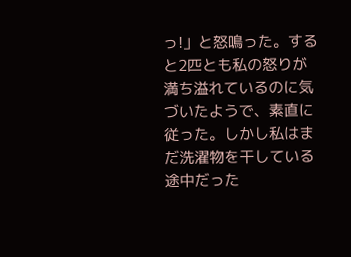っ!」と怒鳴った。すると2匹とも私の怒りが満ち溢れているのに気づいたようで、素直に従った。しかし私はまだ洗濯物を干している途中だった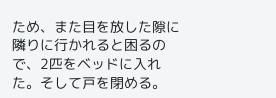ため、また目を放した隙に隣りに行かれると困るので、2匹をベッドに入れた。そして戸を閉める。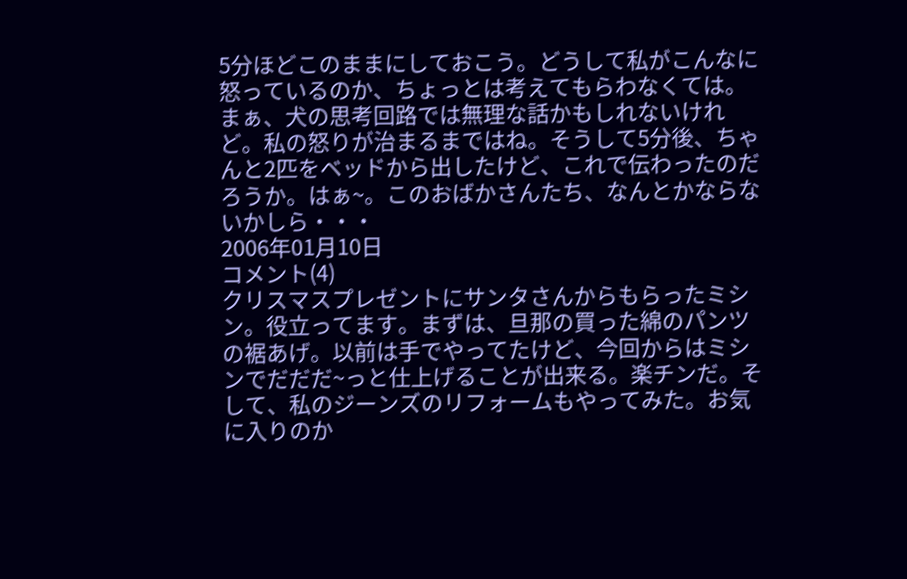5分ほどこのままにしておこう。どうして私がこんなに怒っているのか、ちょっとは考えてもらわなくては。まぁ、犬の思考回路では無理な話かもしれないけれど。私の怒りが治まるまではね。そうして5分後、ちゃんと2匹をベッドから出したけど、これで伝わったのだろうか。はぁ~。このおばかさんたち、なんとかならないかしら・・・
2006年01月10日
コメント(4)
クリスマスプレゼントにサンタさんからもらったミシン。役立ってます。まずは、旦那の買った綿のパンツの裾あげ。以前は手でやってたけど、今回からはミシンでだだだ~っと仕上げることが出来る。楽チンだ。そして、私のジーンズのリフォームもやってみた。お気に入りのか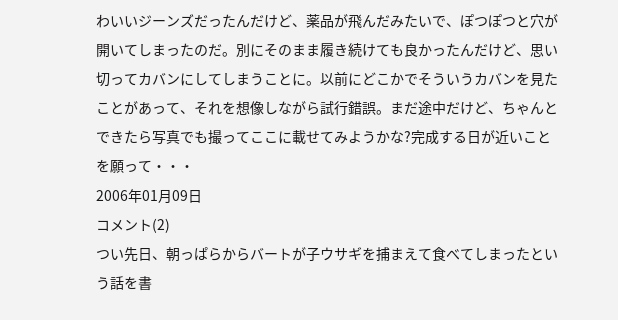わいいジーンズだったんだけど、薬品が飛んだみたいで、ぽつぽつと穴が開いてしまったのだ。別にそのまま履き続けても良かったんだけど、思い切ってカバンにしてしまうことに。以前にどこかでそういうカバンを見たことがあって、それを想像しながら試行錯誤。まだ途中だけど、ちゃんとできたら写真でも撮ってここに載せてみようかな?完成する日が近いことを願って・・・
2006年01月09日
コメント(2)
つい先日、朝っぱらからバートが子ウサギを捕まえて食べてしまったという話を書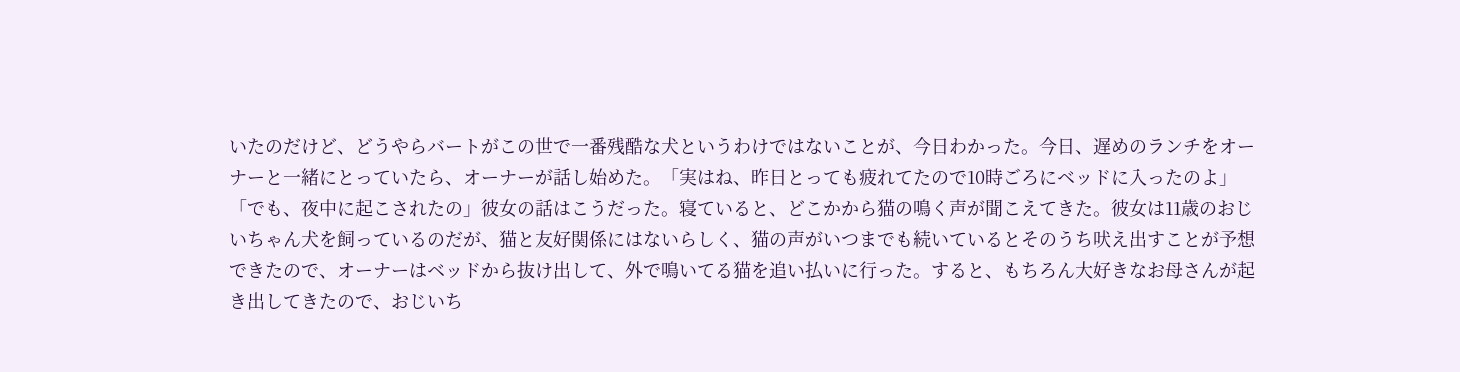いたのだけど、どうやらバートがこの世で一番残酷な犬というわけではないことが、今日わかった。今日、遅めのランチをオーナーと一緒にとっていたら、オーナーが話し始めた。「実はね、昨日とっても疲れてたので10時ごろにベッドに入ったのよ」「でも、夜中に起こされたの」彼女の話はこうだった。寝ていると、どこかから猫の鳴く声が聞こえてきた。彼女は11歳のおじいちゃん犬を飼っているのだが、猫と友好関係にはないらしく、猫の声がいつまでも続いているとそのうち吠え出すことが予想できたので、オーナーはベッドから抜け出して、外で鳴いてる猫を追い払いに行った。すると、もちろん大好きなお母さんが起き出してきたので、おじいち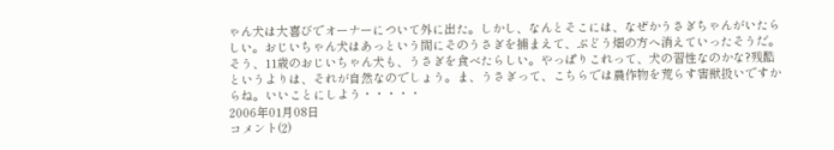ゃん犬は大喜びでオーナーについて外に出た。しかし、なんとそこには、なぜかうさぎちゃんがいたらしい。おじいちゃん犬はあっという間にそのうさぎを捕まえて、ぶどう畑の方へ消えていったそうだ。そう、11歳のおじいちゃん犬も、うさぎを食べたらしい。やっぱりこれって、犬の習性なのかな?残酷というよりは、それが自然なのでしょう。ま、うさぎって、こちらでは農作物を荒らす害獣扱いですからね。いいことにしよう・・・・・
2006年01月08日
コメント(2)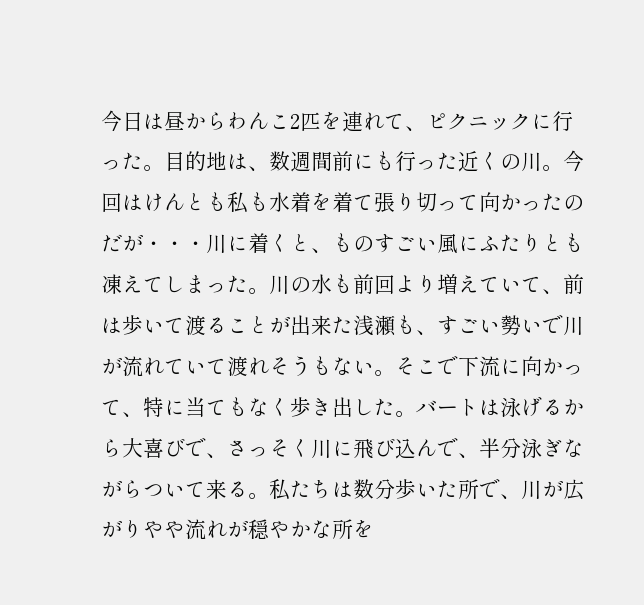今日は昼からわんこ2匹を連れて、ピクニックに行った。目的地は、数週間前にも行った近くの川。今回はけんとも私も水着を着て張り切って向かったのだが・・・川に着くと、ものすごい風にふたりとも凍えてしまった。川の水も前回より増えていて、前は歩いて渡ることが出来た浅瀬も、すごい勢いで川が流れていて渡れそうもない。そこで下流に向かって、特に当てもなく歩き出した。バートは泳げるから大喜びで、さっそく川に飛び込んで、半分泳ぎながらついて来る。私たちは数分歩いた所で、川が広がりやや流れが穏やかな所を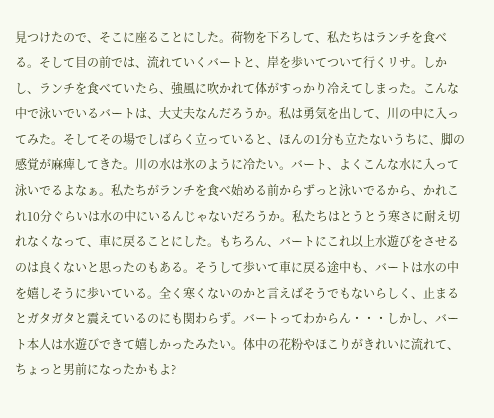見つけたので、そこに座ることにした。荷物を下ろして、私たちはランチを食べる。そして目の前では、流れていくバートと、岸を歩いてついて行くリサ。しかし、ランチを食べていたら、強風に吹かれて体がすっかり冷えてしまった。こんな中で泳いでいるバートは、大丈夫なんだろうか。私は勇気を出して、川の中に入ってみた。そしてその場でしばらく立っていると、ほんの1分も立たないうちに、脚の感覚が麻痺してきた。川の水は氷のように冷たい。バート、よくこんな水に入って泳いでるよなぁ。私たちがランチを食べ始める前からずっと泳いでるから、かれこれ10分ぐらいは水の中にいるんじゃないだろうか。私たちはとうとう寒さに耐え切れなくなって、車に戻ることにした。もちろん、バートにこれ以上水遊びをさせるのは良くないと思ったのもある。そうして歩いて車に戻る途中も、バートは水の中を嬉しそうに歩いている。全く寒くないのかと言えばそうでもないらしく、止まるとガタガタと震えているのにも関わらず。バートってわからん・・・しかし、バート本人は水遊びできて嬉しかったみたい。体中の花粉やほこりがきれいに流れて、ちょっと男前になったかもよ?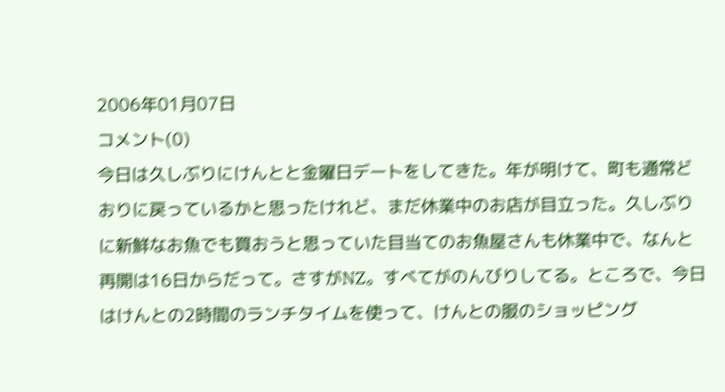2006年01月07日
コメント(0)
今日は久しぶりにけんとと金曜日デートをしてきた。年が明けて、町も通常どおりに戻っているかと思ったけれど、まだ休業中のお店が目立った。久しぶりに新鮮なお魚でも買おうと思っていた目当てのお魚屋さんも休業中で、なんと再開は16日からだって。さすがNZ。すべてがのんびりしてる。ところで、今日はけんとの2時間のランチタイムを使って、けんとの服のショッピング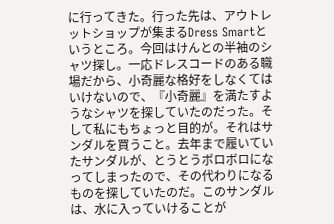に行ってきた。行った先は、アウトレットショップが集まるDress Smartというところ。今回はけんとの半袖のシャツ探し。一応ドレスコードのある職場だから、小奇麗な格好をしなくてはいけないので、『小奇麗』を満たすようなシャツを探していたのだった。そして私にもちょっと目的が。それはサンダルを買うこと。去年まで履いていたサンダルが、とうとうボロボロになってしまったので、その代わりになるものを探していたのだ。このサンダルは、水に入っていけることが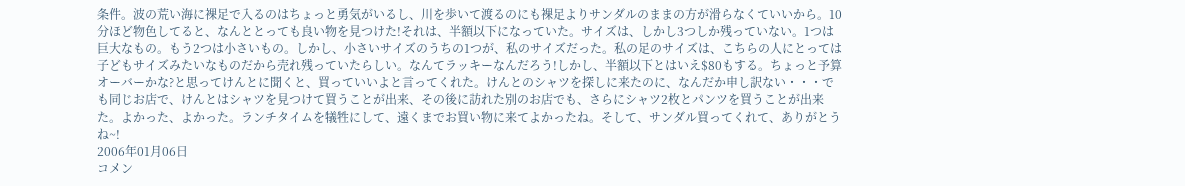条件。波の荒い海に裸足で入るのはちょっと勇気がいるし、川を歩いて渡るのにも裸足よりサンダルのままの方が滑らなくていいから。10分ほど物色してると、なんととっても良い物を見つけた!それは、半額以下になっていた。サイズは、しかし3つしか残っていない。1つは巨大なもの。もう2つは小さいもの。しかし、小さいサイズのうちの1つが、私のサイズだった。私の足のサイズは、こちらの人にとっては子どもサイズみたいなものだから売れ残っていたらしい。なんてラッキーなんだろう!しかし、半額以下とはいえ$80もする。ちょっと予算オーバーかな?と思ってけんとに聞くと、買っていいよと言ってくれた。けんとのシャツを探しに来たのに、なんだか申し訳ない・・・でも同じお店で、けんとはシャツを見つけて買うことが出来、その後に訪れた別のお店でも、さらにシャツ2枚とパンツを買うことが出来た。よかった、よかった。ランチタイムを犠牲にして、遠くまでお買い物に来てよかったね。そして、サンダル買ってくれて、ありがとうね~!
2006年01月06日
コメン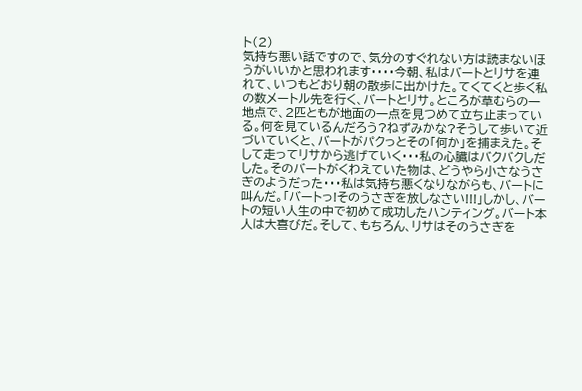ト(2)
気持ち悪い話ですので、気分のすぐれない方は読まないほうがいいかと思われます・・・・今朝、私はバートとリサを連れて、いつもどおり朝の散歩に出かけた。てくてくと歩く私の数メートル先を行く、バートとリサ。ところが草むらの一地点で、2匹ともが地面の一点を見つめて立ち止まっている。何を見ているんだろう?ねずみかな?そうして歩いて近づいていくと、バートがパクっとその「何か」を捕まえた。そして走ってリサから逃げていく・・・私の心臓はバクバクしだした。そのバートがくわえていた物は、どうやら小さなうさぎのようだった・・・私は気持ち悪くなりながらも、バートに叫んだ。「バートっ!そのうさぎを放しなさい!!!」しかし、バートの短い人生の中で初めて成功したハンティング。バート本人は大喜びだ。そして、もちろん、リサはそのうさぎを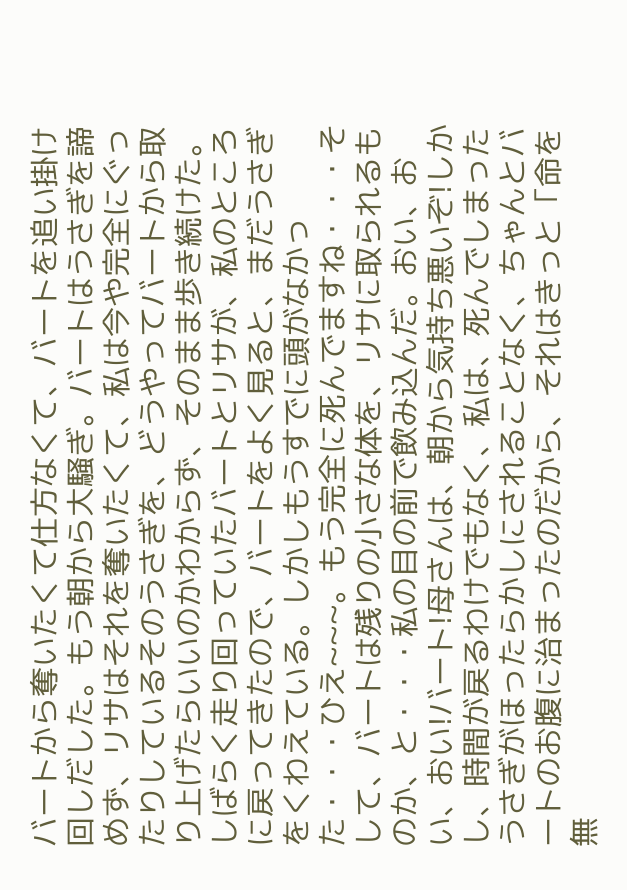バートから奪いたくて仕方なくて、バートを追い掛け回しだした。もう朝から大騒ぎ。バートはうさぎを諦めず、リサはそれを奪いたくて、私は今や完全にぐったりしているそのうさぎを、どうやってバートから取り上げたらいいのかわからず、そのまま歩き続けた。しばらく走り回っていたバートとリサが、私のところに戻ってきたので、バートをよく見ると、まだうさぎをくわえている。しかしもうすでに頭がなかった・・・ひえ~~~。もう完全に死んでますね・・・そして、バートは残りの小さな体を、リサに取られるものか、と・・・私の目の前で飲み込んだ。おい、おい、おい!バート!母さんは、朝から気持ち悪いぞ!しかし、時間が戻るわけでもなく、私は、死んでしまったうさぎがほったらかしにされることなく、ちゃんとバートのお腹に治まったのだから、それはきっと「命を無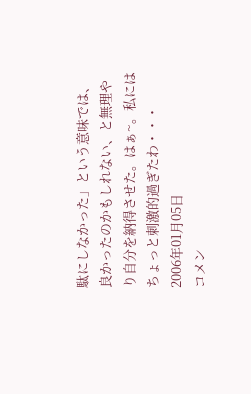駄にしなかった」という意味では、良かったのかもしれない、と無理やり自分を納得させた。はぁ~。私にはちょっと刺激的過ぎたわ・・・
2006年01月05日
コメン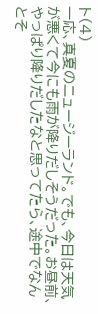ト(4)
一応、真夏のニュージーランド。でも、今日は天気が悪くて今にも雨が降りだしそうだった。お昼前、やっぱり降りだしたなと思ってたら、途中でなんとそ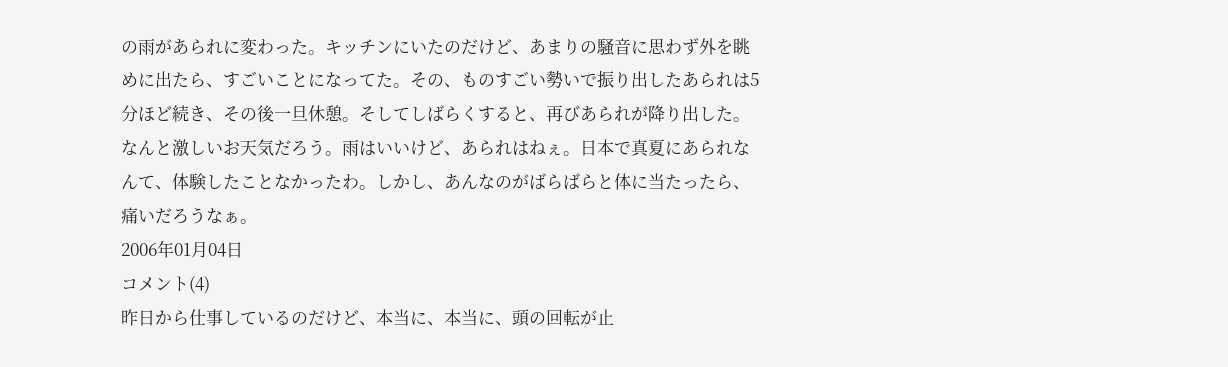の雨があられに変わった。キッチンにいたのだけど、あまりの騒音に思わず外を眺めに出たら、すごいことになってた。その、ものすごい勢いで振り出したあられは5分ほど続き、その後一旦休憩。そしてしばらくすると、再びあられが降り出した。なんと激しいお天気だろう。雨はいいけど、あられはねぇ。日本で真夏にあられなんて、体験したことなかったわ。しかし、あんなのがばらばらと体に当たったら、痛いだろうなぁ。
2006年01月04日
コメント(4)
昨日から仕事しているのだけど、本当に、本当に、頭の回転が止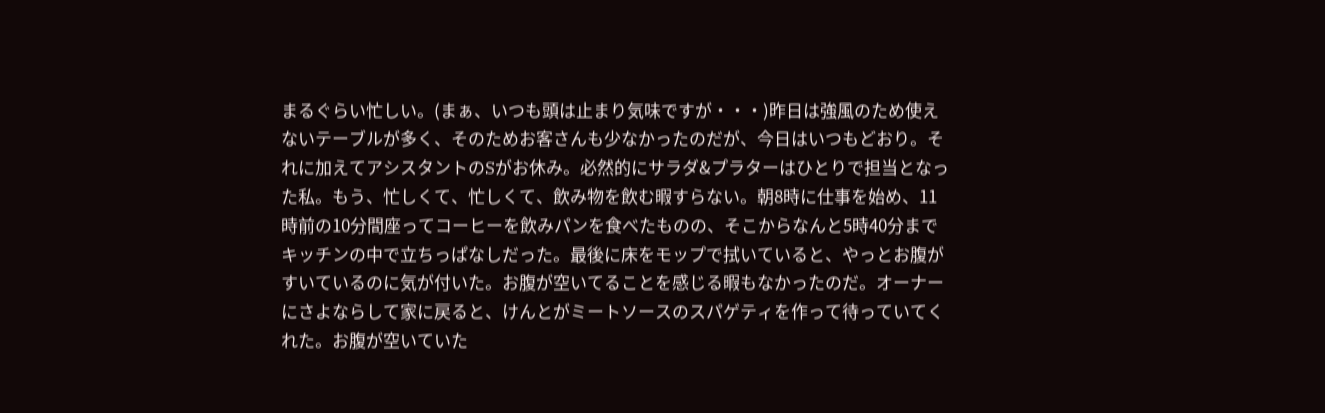まるぐらい忙しい。(まぁ、いつも頭は止まり気味ですが・・・)昨日は強風のため使えないテーブルが多く、そのためお客さんも少なかったのだが、今日はいつもどおり。それに加えてアシスタントのSがお休み。必然的にサラダ&プラターはひとりで担当となった私。もう、忙しくて、忙しくて、飲み物を飲む暇すらない。朝8時に仕事を始め、11時前の10分間座ってコーヒーを飲みパンを食べたものの、そこからなんと5時40分までキッチンの中で立ちっぱなしだった。最後に床をモップで拭いていると、やっとお腹がすいているのに気が付いた。お腹が空いてることを感じる暇もなかったのだ。オーナーにさよならして家に戻ると、けんとがミートソースのスパゲティを作って待っていてくれた。お腹が空いていた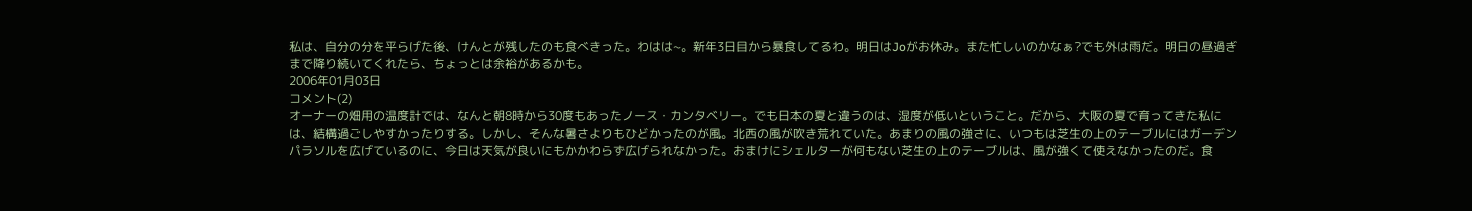私は、自分の分を平らげた後、けんとが残したのも食べきった。わはは~。新年3日目から暴食してるわ。明日はJoがお休み。また忙しいのかなぁ?でも外は雨だ。明日の昼過ぎまで降り続いてくれたら、ちょっとは余裕があるかも。
2006年01月03日
コメント(2)
オーナーの畑用の温度計では、なんと朝8時から30度もあったノース・カンタベリー。でも日本の夏と違うのは、湿度が低いということ。だから、大阪の夏で育ってきた私には、結構過ごしやすかったりする。しかし、そんな暑さよりもひどかったのが風。北西の風が吹き荒れていた。あまりの風の強さに、いつもは芝生の上のテーブルにはガーデンパラソルを広げているのに、今日は天気が良いにもかかわらず広げられなかった。おまけにシェルターが何もない芝生の上のテーブルは、風が強くて使えなかったのだ。食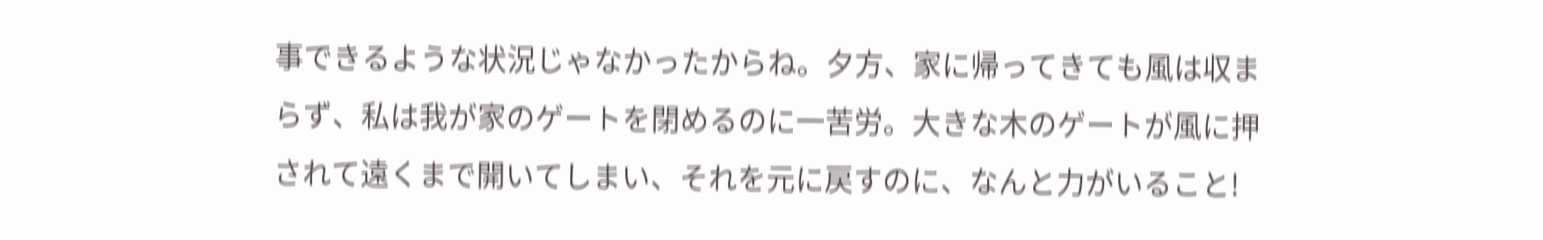事できるような状況じゃなかったからね。夕方、家に帰ってきても風は収まらず、私は我が家のゲートを閉めるのに一苦労。大きな木のゲートが風に押されて遠くまで開いてしまい、それを元に戻すのに、なんと力がいること!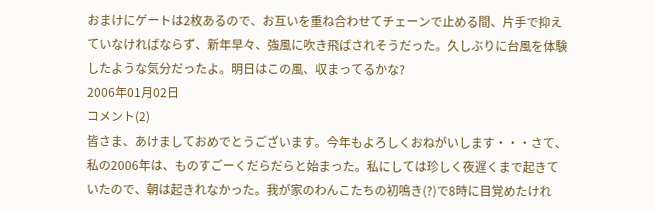おまけにゲートは2枚あるので、お互いを重ね合わせてチェーンで止める間、片手で抑えていなければならず、新年早々、強風に吹き飛ばされそうだった。久しぶりに台風を体験したような気分だったよ。明日はこの風、収まってるかな?
2006年01月02日
コメント(2)
皆さま、あけましておめでとうございます。今年もよろしくおねがいします・・・さて、私の2006年は、ものすごーくだらだらと始まった。私にしては珍しく夜遅くまで起きていたので、朝は起きれなかった。我が家のわんこたちの初鳴き(?)で8時に目覚めたけれ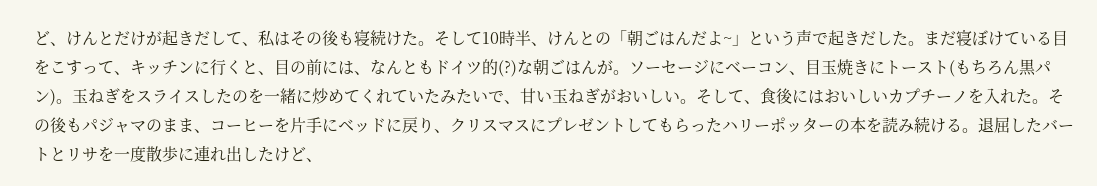ど、けんとだけが起きだして、私はその後も寝続けた。そして10時半、けんとの「朝ごはんだよ~」という声で起きだした。まだ寝ぼけている目をこすって、キッチンに行くと、目の前には、なんともドイツ的(?)な朝ごはんが。ソーセージにベーコン、目玉焼きにトースト(もちろん黒パン)。玉ねぎをスライスしたのを一緒に炒めてくれていたみたいで、甘い玉ねぎがおいしい。そして、食後にはおいしいカプチーノを入れた。その後もパジャマのまま、コーヒーを片手にベッドに戻り、クリスマスにプレゼントしてもらったハリーポッターの本を読み続ける。退屈したバートとリサを一度散歩に連れ出したけど、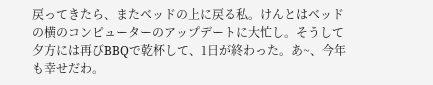戻ってきたら、またベッドの上に戻る私。けんとはベッドの横のコンピューターのアップデートに大忙し。そうして夕方には再びBBQで乾杯して、1日が終わった。あ~、今年も幸せだわ。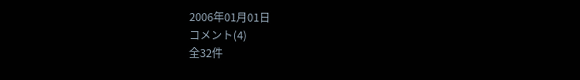2006年01月01日
コメント(4)
全32件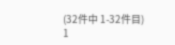(32件中 1-32件目)
1